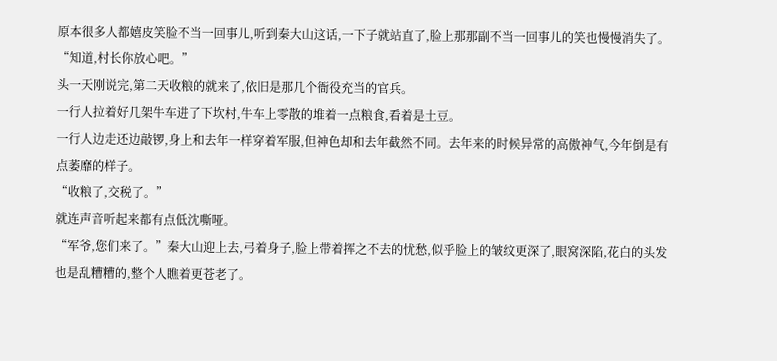原本很多人都嬉皮笑脸不当一回事儿,听到秦大山这话,一下子就站直了,脸上那那副不当一回事儿的笑也慢慢消失了。
“知道,村长你放心吧。”
头一天刚说完,第二天收粮的就来了,依旧是那几个衙役充当的官兵。
一行人拉着好几架牛车进了下坎村,牛车上零散的堆着一点粮食,看着是土豆。
一行人边走还边敲锣,身上和去年一样穿着军服,但神色却和去年截然不同。去年来的时候异常的高傲神气,今年倒是有点萎靡的样子。
“收粮了,交税了。”
就连声音听起来都有点低沈嘶哑。
“军爷,您们来了。”秦大山迎上去,弓着身子,脸上带着挥之不去的忧愁,似乎脸上的皱纹更深了,眼窝深陷,花白的头发也是乱糟糟的,整个人瞧着更苍老了。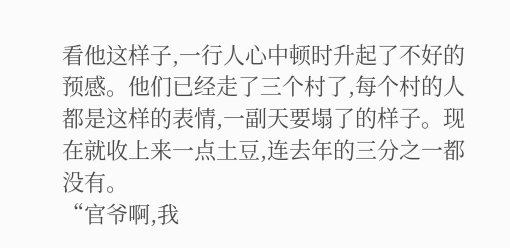看他这样子,一行人心中顿时升起了不好的预感。他们已经走了三个村了,每个村的人都是这样的表情,一副天要塌了的样子。现在就收上来一点土豆,连去年的三分之一都没有。
“官爷啊,我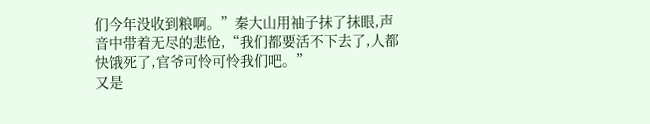们今年没收到粮啊。”秦大山用袖子抹了抹眼,声音中带着无尽的悲怆,“我们都要活不下去了,人都快饿死了,官爷可怜可怜我们吧。”
又是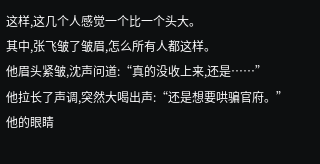这样,这几个人感觉一个比一个头大。
其中,张飞皱了皱眉,怎么所有人都这样。
他眉头紧皱,沈声问道:“真的没收上来,还是……”
他拉长了声调,突然大喝出声:“还是想要哄骗官府。”他的眼睛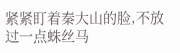紧紧盯着秦大山的脸,不放过一点蛛丝马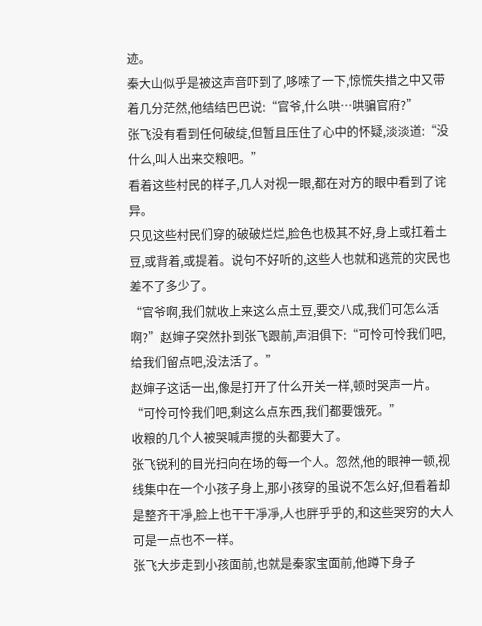迹。
秦大山似乎是被这声音吓到了,哆嗦了一下,惊慌失措之中又带着几分茫然,他结结巴巴说:“官爷,什么哄…哄骗官府?”
张飞没有看到任何破绽,但暂且压住了心中的怀疑,淡淡道:“没什么,叫人出来交粮吧。”
看着这些村民的样子,几人对视一眼,都在对方的眼中看到了诧异。
只见这些村民们穿的破破烂烂,脸色也极其不好,身上或扛着土豆,或背着,或提着。说句不好听的,这些人也就和逃荒的灾民也差不了多少了。
“官爷啊,我们就收上来这么点土豆,要交八成,我们可怎么活啊?”赵婶子突然扑到张飞跟前,声泪俱下:“可怜可怜我们吧,给我们留点吧,没法活了。”
赵婶子这话一出,像是打开了什么开关一样,顿时哭声一片。
“可怜可怜我们吧,剩这么点东西,我们都要饿死。”
收粮的几个人被哭喊声搅的头都要大了。
张飞锐利的目光扫向在场的每一个人。忽然,他的眼神一顿,视线集中在一个小孩子身上,那小孩穿的虽说不怎么好,但看着却是整齐干凈,脸上也干干凈凈,人也胖乎乎的,和这些哭穷的大人可是一点也不一样。
张飞大步走到小孩面前,也就是秦家宝面前,他蹲下身子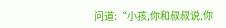问道:“小孩,你和叔叔说,你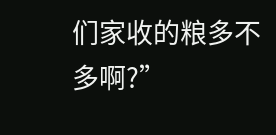们家收的粮多不多啊?”